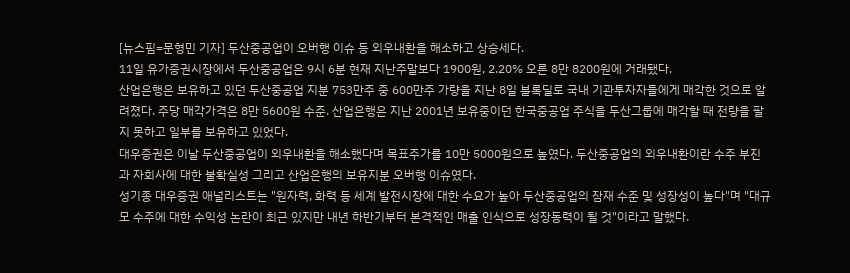[뉴스핌=문형민 기자] 두산중공업이 오버행 이슈 등 외우내환을 해소하고 상승세다.
11일 유가증권시장에서 두산중공업은 9시 6분 현재 지난주말보다 1900원, 2.20% 오른 8만 8200원에 거래됐다.
산업은행은 보유하고 있던 두산중공업 지분 753만주 중 600만주 가량을 지난 8일 블록딜로 국내 기관투자자들에게 매각한 것으로 알려졌다. 주당 매각가격은 8만 5600원 수준. 산업은행은 지난 2001년 보유중이던 한국중공업 주식을 두산그룹에 매각할 때 전량을 팔지 못하고 일부를 보유하고 있었다.
대우증권은 이날 두산중공업이 외우내환을 해소했다며 목표주가를 10만 5000원으로 높였다. 두산중공업의 외우내환이란 수주 부진과 자회사에 대한 불확실성 그리고 산업은행의 보유지분 오버행 이슈였다.
성기종 대우증권 애널리스트는 "원자력, 화력 등 세계 발전시장에 대한 수요가 높아 두산중공업의 잠재 수준 및 성장성이 높다"며 "대규모 수주에 대한 수익성 논란이 최근 있지만 내년 하반기부터 본격적인 매출 인식으로 성장동력이 될 것"이라고 말했다.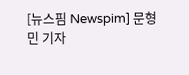[뉴스핌 Newspim] 문형민 기자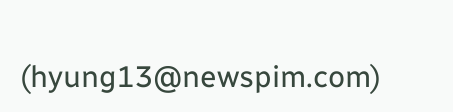(hyung13@newspim.com)